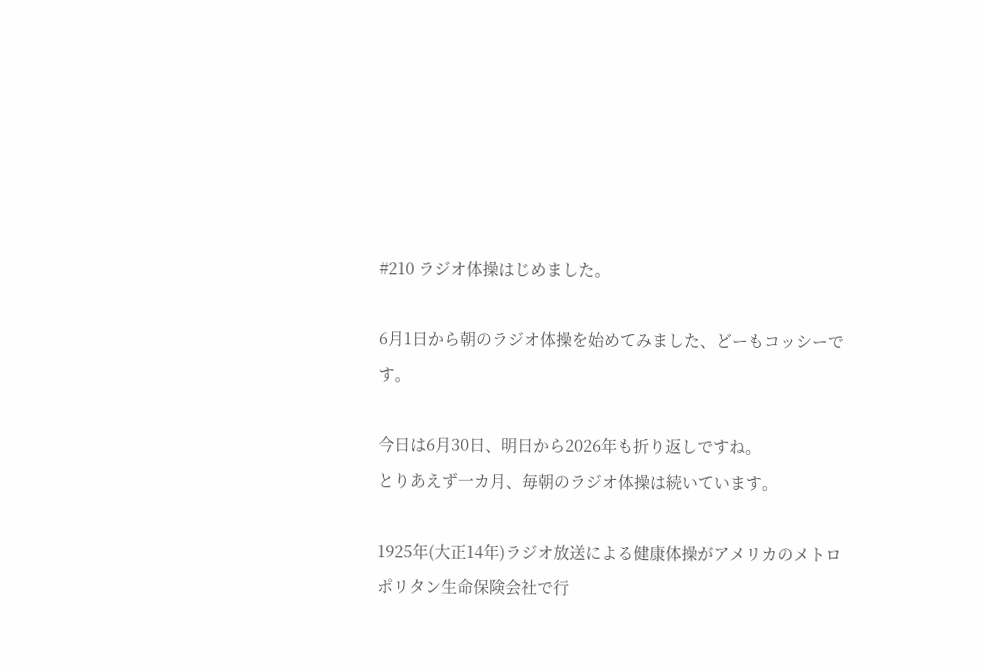#210 ラジオ体操はじめました。

6月1日から朝のラジオ体操を始めてみました、どーもコッシーです。

今日は6月30日、明日から2026年も折り返しですね。
とりあえず一カ月、毎朝のラジオ体操は続いています。

1925年(大正14年)ラジオ放送による健康体操がアメリカのメトロポリタン生命保険会社で行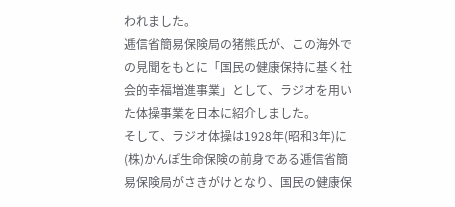われました。
逓信省簡易保険局の猪熊氏が、この海外での見聞をもとに「国民の健康保持に基く社会的幸福増進事業」として、ラジオを用いた体操事業を日本に紹介しました。
そして、ラジオ体操は1928年(昭和3年)に(株)かんぽ生命保険の前身である逓信省簡易保険局がさきがけとなり、国民の健康保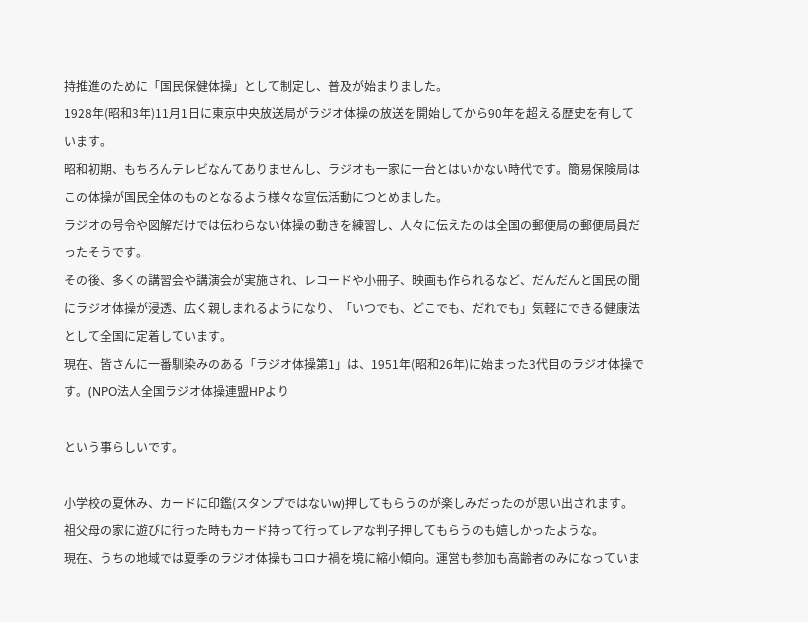持推進のために「国民保健体操」として制定し、普及が始まりました。
1928年(昭和3年)11月1日に東京中央放送局がラジオ体操の放送を開始してから90年を超える歴史を有しています。
昭和初期、もちろんテレビなんてありませんし、ラジオも一家に一台とはいかない時代です。簡易保険局はこの体操が国民全体のものとなるよう様々な宣伝活動につとめました。
ラジオの号令や図解だけでは伝わらない体操の動きを練習し、人々に伝えたのは全国の郵便局の郵便局員だったそうです。
その後、多くの講習会や講演会が実施され、レコードや小冊子、映画も作られるなど、だんだんと国民の聞にラジオ体操が浸透、広く親しまれるようになり、「いつでも、どこでも、だれでも」気軽にできる健康法として全国に定着しています。
現在、皆さんに一番馴染みのある「ラジオ体操第1」は、1951年(昭和26年)に始まった3代目のラジオ体操です。(NPO法人全国ラジオ体操連盟HPより

という事らしいです。

小学校の夏休み、カードに印鑑(スタンプではないw)押してもらうのが楽しみだったのが思い出されます。
祖父母の家に遊びに行った時もカード持って行ってレアな判子押してもらうのも嬉しかったような。
現在、うちの地域では夏季のラジオ体操もコロナ禍を境に縮小傾向。運営も参加も高齢者のみになっていま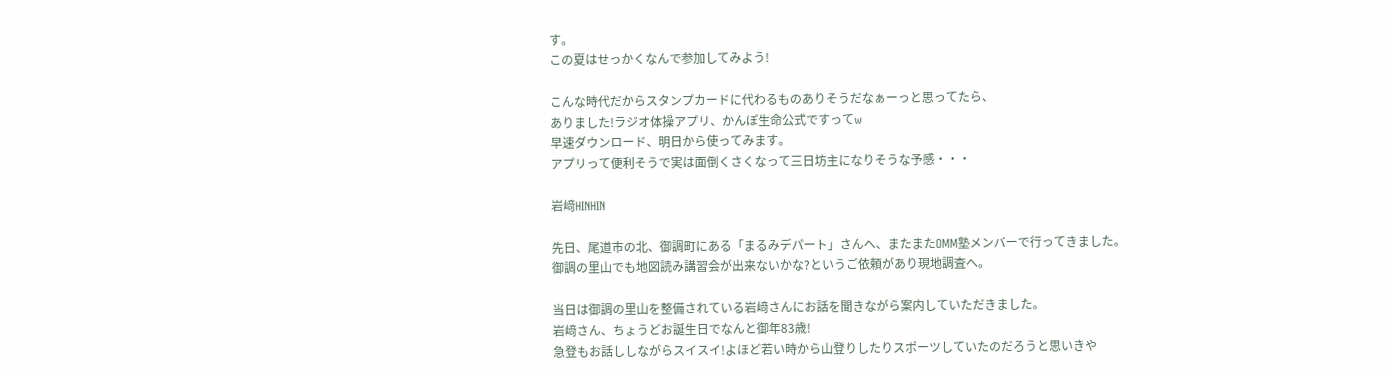す。
この夏はせっかくなんで参加してみよう!

こんな時代だからスタンプカードに代わるものありそうだなぁーっと思ってたら、
ありました!ラジオ体操アプリ、かんぽ生命公式ですってw
早速ダウンロード、明日から使ってみます。
アプリって便利そうで実は面倒くさくなって三日坊主になりそうな予感・・・

岩﨑HINHIN

先日、尾道市の北、御調町にある「まるみデパート」さんへ、またまたOMM塾メンバーで行ってきました。
御調の里山でも地図読み講習会が出来ないかな?というご依頼があり現地調査へ。

当日は御調の里山を整備されている岩﨑さんにお話を聞きながら案内していただきました。
岩﨑さん、ちょうどお誕生日でなんと御年83歳!
急登もお話ししながらスイスイ!よほど若い時から山登りしたりスポーツしていたのだろうと思いきや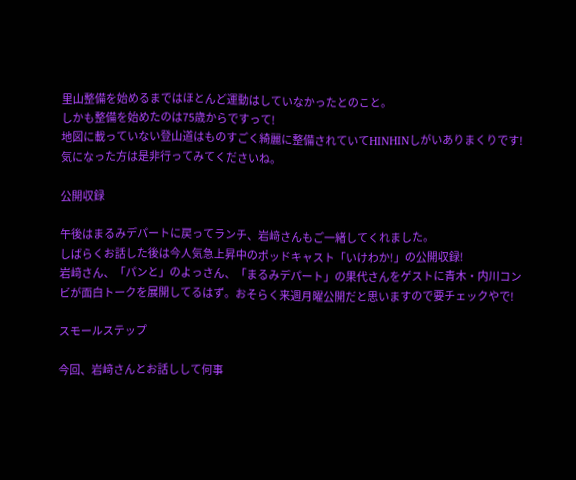里山整備を始めるまではほとんど運動はしていなかったとのこと。
しかも整備を始めたのは75歳からですって!
地図に載っていない登山道はものすごく綺麗に整備されていてHINHINしがいありまくりです!
気になった方は是非行ってみてくださいね。

公開収録

午後はまるみデパートに戻ってランチ、岩﨑さんもご一緒してくれました。
しばらくお話した後は今人気急上昇中のポッドキャスト「いけわか!」の公開収録!
岩﨑さん、「パンと」のよっさん、「まるみデパート」の果代さんをゲストに青木・内川コンビが面白トークを展開してるはず。おそらく来週月曜公開だと思いますので要チェックやで!

スモールステップ

今回、岩﨑さんとお話しして何事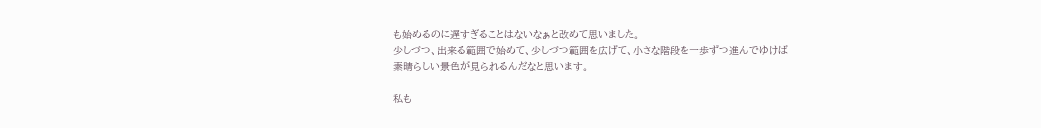も始めるのに遅すぎることはないなぁと改めて思いました。
少しづつ、出来る範囲で始めて、少しづつ範囲を広げて、小さな階段を一歩ずつ進んでゆけば
素晴らしい景色が見られるんだなと思います。

私も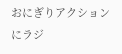おにぎりアクションにラジ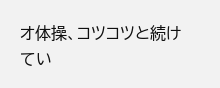オ体操、コツコツと続けてい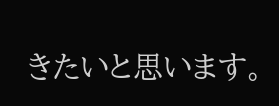きたいと思います。